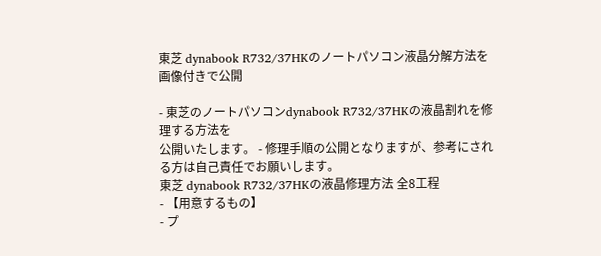東芝 dynabook R732/37HKのノートパソコン液晶分解方法を画像付きで公開

- 東芝のノートパソコンdynabook R732/37HKの液晶割れを修理する方法を
公開いたします。 - 修理手順の公開となりますが、参考にされる方は自己責任でお願いします。
東芝 dynabook R732/37HKの液晶修理方法 全8工程
- 【用意するもの】
- プ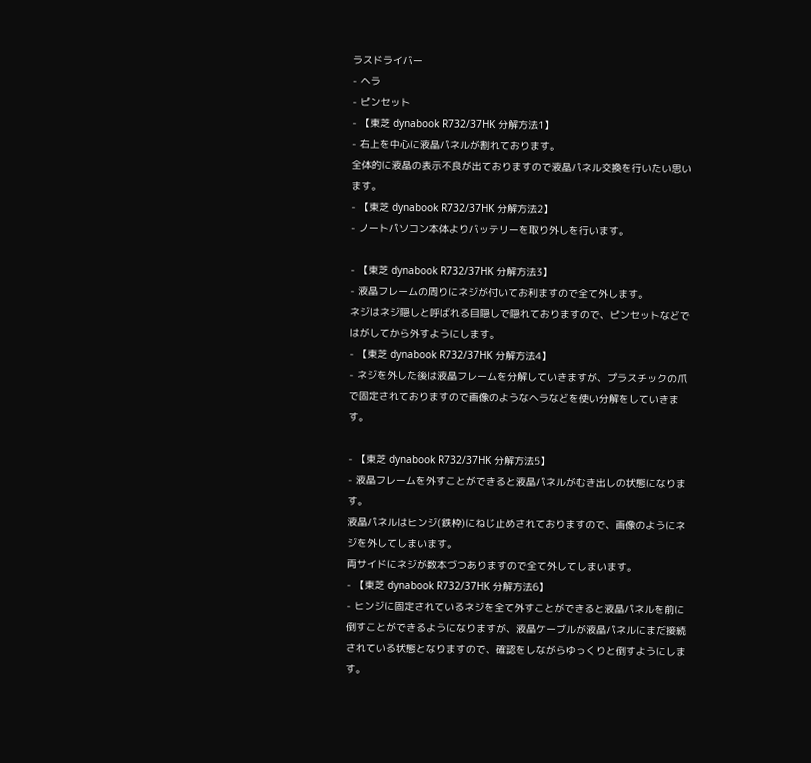ラスドライバー
- ヘラ
- ピンセット
- 【東芝 dynabook R732/37HK 分解方法1】
- 右上を中心に液晶パネルが割れております。
全体的に液晶の表示不良が出ておりますので液晶パネル交換を行いたい思います。
- 【東芝 dynabook R732/37HK 分解方法2】
- ノートパソコン本体よりバッテリーを取り外しを行います。

- 【東芝 dynabook R732/37HK 分解方法3】
- 液晶フレームの周りにネジが付いてお利ますので全て外します。
ネジはネジ隠しと呼ばれる目隠しで隠れておりますので、ピンセットなどではがしてから外すようにします。
- 【東芝 dynabook R732/37HK 分解方法4】
- ネジを外した後は液晶フレームを分解していきますが、プラスチックの爪で固定されておりますので画像のようなヘラなどを使い分解をしていきます。

- 【東芝 dynabook R732/37HK 分解方法5】
- 液晶フレームを外すことができると液晶パネルがむき出しの状態になります。
液晶パネルはヒンジ(鉄枠)にねじ止めされておりますので、画像のようにネジを外してしまいます。
両サイドにネジが数本づつありますので全て外してしまいます。
- 【東芝 dynabook R732/37HK 分解方法6】
- ヒンジに固定されているネジを全て外すことができると液晶パネルを前に倒すことができるようになりますが、液晶ケーブルが液晶パネルにまだ接続されている状態となりますので、確認をしながらゆっくりと倒すようにします。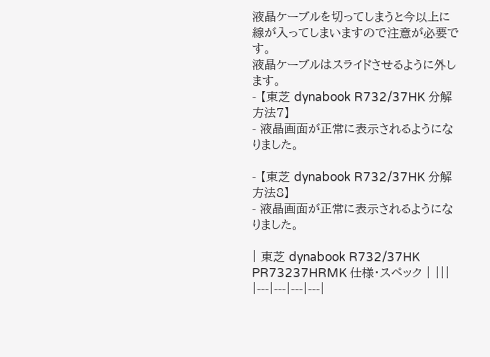液晶ケーブルを切ってしまうと今以上に線が入ってしまいますので注意が必要です。
液晶ケーブルはスライドさせるように外します。
- 【東芝 dynabook R732/37HK 分解方法7】
- 液晶画面が正常に表示されるようになりました。

- 【東芝 dynabook R732/37HK 分解方法8】
- 液晶画面が正常に表示されるようになりました。

| 東芝 dynabook R732/37HK PR73237HRMK 仕様・スペック | |||
|---|---|---|---|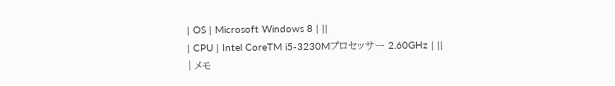| OS | Microsoft Windows 8 | ||
| CPU | Intel CoreTM i5-3230Mプロセッサー 2.60GHz | ||
| メモ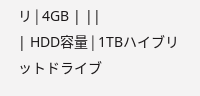リ | 4GB | ||
| HDD容量 | 1TBハイブリットドライブ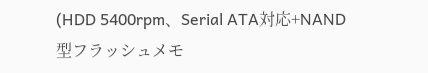(HDD 5400rpm、Serial ATA対応+NAND型フラッシュメモ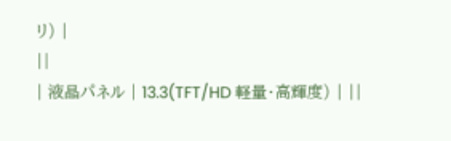リ) |
||
| 液晶パネル | 13.3(TFT/HD 軽量・高輝度) | ||